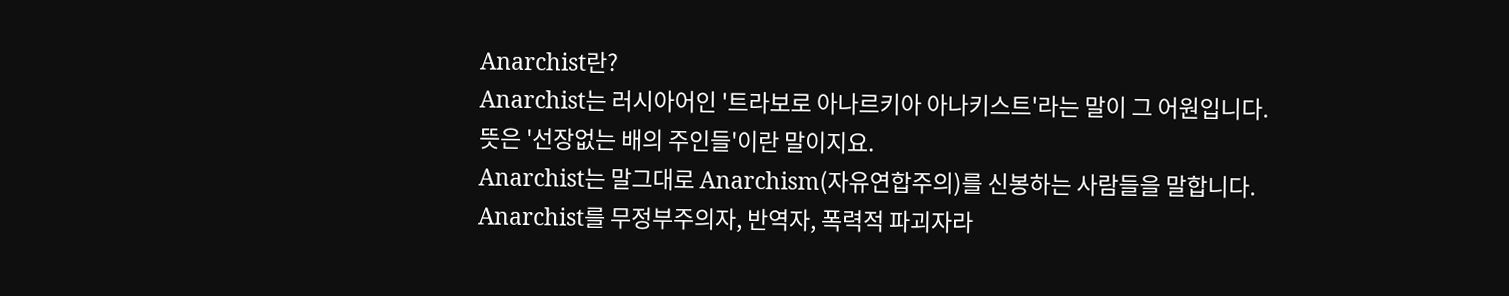Anarchist란?
Anarchist는 러시아어인 '트라보로 아나르키아 아나키스트'라는 말이 그 어원입니다.
뜻은 '선장없는 배의 주인들'이란 말이지요.
Anarchist는 말그대로 Anarchism(자유연합주의)를 신봉하는 사람들을 말합니다.
Anarchist를 무정부주의자, 반역자, 폭력적 파괴자라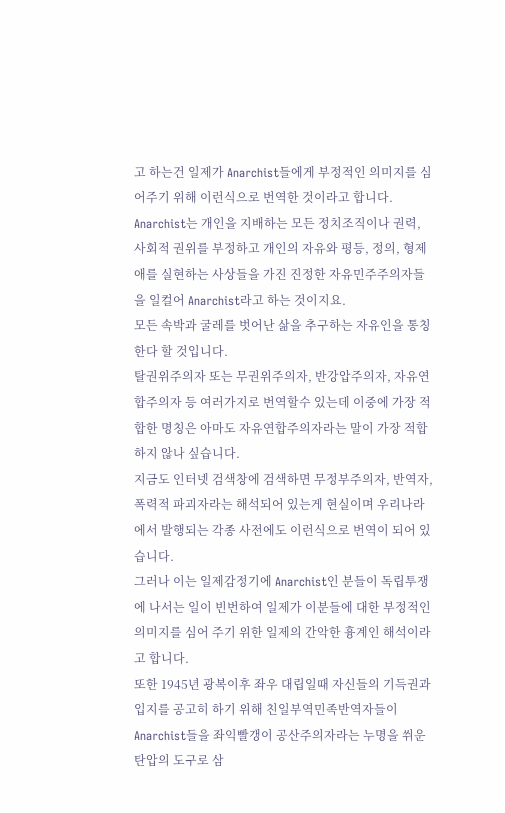고 하는건 일제가 Anarchist들에게 부정적인 의미지를 심어주기 위해 이런식으로 번역한 것이라고 합니다.
Anarchist는 개인을 지배하는 모든 정치조직이나 권력, 사회적 권위를 부정하고 개인의 자유와 평등, 정의, 형제애를 실현하는 사상들을 가진 진정한 자유민주주의자들을 일컬어 Anarchist라고 하는 것이지요.
모든 속박과 굴레를 벗어난 삶을 추구하는 자유인을 통칭한다 할 것입니다.
탈권위주의자 또는 무권위주의자, 반강압주의자, 자유연합주의자 등 여러가지로 번역할수 있는데 이중에 가장 적합한 명칭은 아마도 자유연합주의자라는 말이 가장 적합하지 않나 싶습니다.
지금도 인터넷 검색창에 검색하면 무정부주의자, 반역자, 폭력적 파괴자라는 해석되어 있는게 현실이며 우리나라에서 발행되는 각종 사전에도 이런식으로 번역이 되어 있습니다.
그러나 이는 일제감정기에 Anarchist인 분들이 독립투쟁에 나서는 일이 빈번하여 일제가 이분들에 대한 부정적인 의미지를 심어 주기 위한 일제의 간악한 흉계인 해석이라고 합니다.
또한 1945년 광복이후 좌우 대립일때 자신들의 기득권과 입지를 공고히 하기 위해 친일부역민족반역자들이 Anarchist들을 좌익빨갱이 공산주의자라는 누명을 쒸운 탄압의 도구로 삼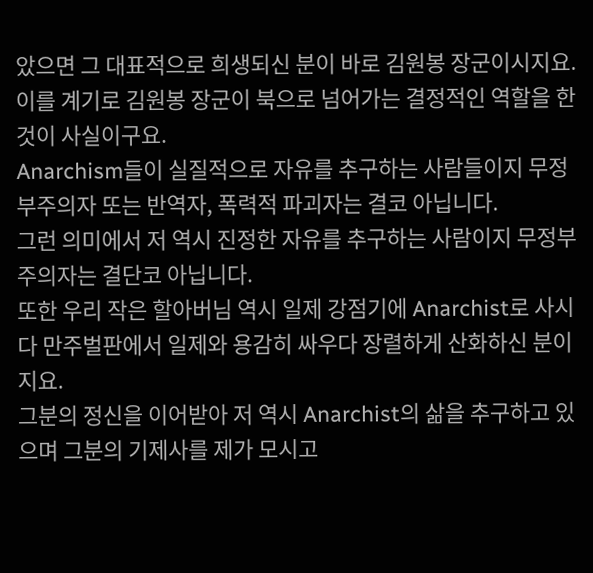았으면 그 대표적으로 희생되신 분이 바로 김원봉 장군이시지요.
이를 계기로 김원봉 장군이 북으로 넘어가는 결정적인 역할을 한 것이 사실이구요.
Anarchism들이 실질적으로 자유를 추구하는 사람들이지 무정부주의자 또는 반역자, 폭력적 파괴자는 결코 아닙니다.
그런 의미에서 저 역시 진정한 자유를 추구하는 사람이지 무정부주의자는 결단코 아닙니다.
또한 우리 작은 할아버님 역시 일제 강점기에 Anarchist로 사시다 만주벌판에서 일제와 용감히 싸우다 장렬하게 산화하신 분이지요.
그분의 정신을 이어받아 저 역시 Anarchist의 삶을 추구하고 있으며 그분의 기제사를 제가 모시고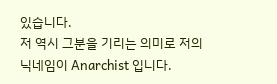있습니다.
저 역시 그분을 기리는 의미로 저의 닉네임이 Anarchist 입니다.